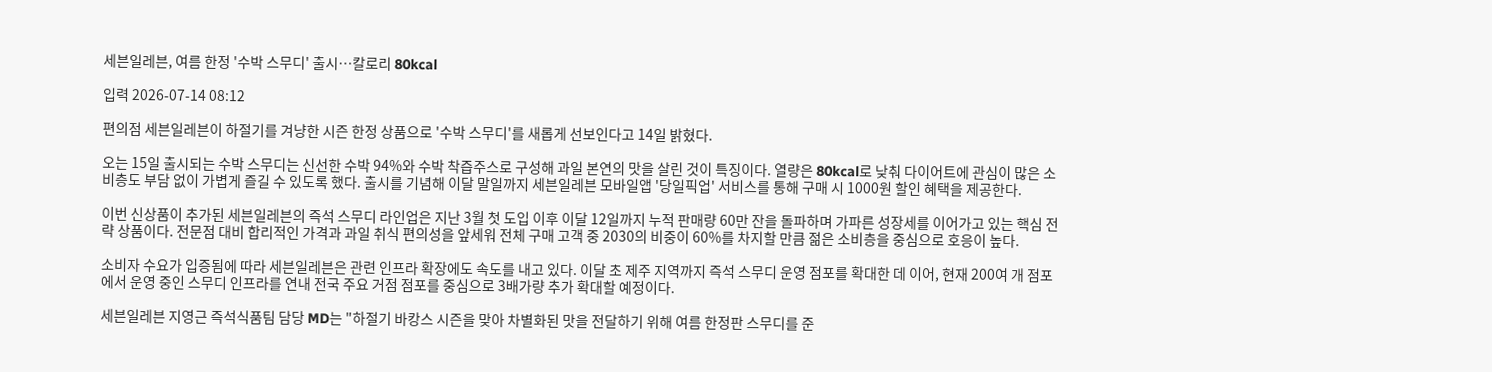세븐일레븐, 여름 한정 '수박 스무디' 출시…칼로리 80kcal

입력 2026-07-14 08:12

편의점 세븐일레븐이 하절기를 겨냥한 시즌 한정 상품으로 '수박 스무디'를 새롭게 선보인다고 14일 밝혔다.

오는 15일 출시되는 수박 스무디는 신선한 수박 94%와 수박 착즙주스로 구성해 과일 본연의 맛을 살린 것이 특징이다. 열량은 80kcal로 낮춰 다이어트에 관심이 많은 소비층도 부담 없이 가볍게 즐길 수 있도록 했다. 출시를 기념해 이달 말일까지 세븐일레븐 모바일앱 '당일픽업' 서비스를 통해 구매 시 1000원 할인 혜택을 제공한다.

이번 신상품이 추가된 세븐일레븐의 즉석 스무디 라인업은 지난 3월 첫 도입 이후 이달 12일까지 누적 판매량 60만 잔을 돌파하며 가파른 성장세를 이어가고 있는 핵심 전략 상품이다. 전문점 대비 합리적인 가격과 과일 취식 편의성을 앞세워 전체 구매 고객 중 2030의 비중이 60%를 차지할 만큼 젊은 소비층을 중심으로 호응이 높다.

소비자 수요가 입증됨에 따라 세븐일레븐은 관련 인프라 확장에도 속도를 내고 있다. 이달 초 제주 지역까지 즉석 스무디 운영 점포를 확대한 데 이어, 현재 200여 개 점포에서 운영 중인 스무디 인프라를 연내 전국 주요 거점 점포를 중심으로 3배가량 추가 확대할 예정이다.

세븐일레븐 지영근 즉석식품팀 담당 MD는 "하절기 바캉스 시즌을 맞아 차별화된 맛을 전달하기 위해 여름 한정판 스무디를 준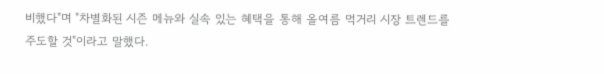비했다"며 "차별화된 시즌 메뉴와 실속 있는 혜택을 통해 올여름 먹거리 시장 트렌드를 주도할 것"이라고 말했다.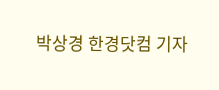박상경 한경닷컴 기자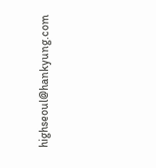highseoul@hankyung.com